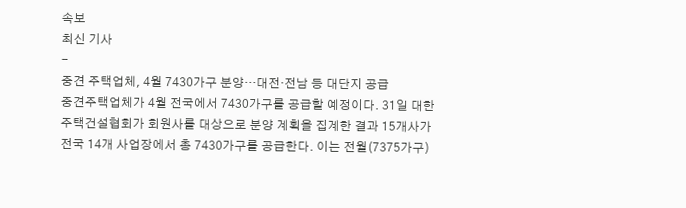속보
최신 기사
-
중견 주택업체, 4월 7430가구 분양…대전·전남 등 대단지 공급
중견주택업체가 4월 전국에서 7430가구를 공급할 예정이다. 31일 대한주택건설협회가 회원사를 대상으로 분양 계획을 집계한 결과 15개사가 전국 14개 사업장에서 총 7430가구를 공급한다. 이는 전월(7375가구)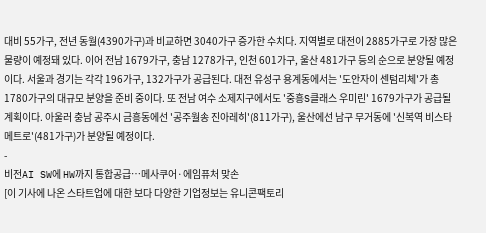대비 55가구, 전년 동월(4390가구)과 비교하면 3040가구 증가한 수치다. 지역별로 대전이 2885가구로 가장 많은 물량이 예정돼 있다. 이어 전남 1679가구, 충남 1278가구, 인천 601가구, 울산 481가구 등의 순으로 분양될 예정이다. 서울과 경기는 각각 196가구, 132가구가 공급된다. 대전 유성구 용계동에서는 '도안자이 센텀리체'가 총 1780가구의 대규모 분양을 준비 중이다. 또 전남 여수 소제지구에서도 '중흥S클래스 우미린' 1679가구가 공급될 계획이다. 아울러 충남 공주시 금흥동에선 '공주월송 진아레히'(811가구), 울산에선 남구 무거동에 '신복역 비스타 메트로'(481가구)가 분양될 예정이다.
-
비전AI SW에 HW까지 통합공급…메사쿠어·에임퓨처 맞손
[이 기사에 나온 스타트업에 대한 보다 다양한 기업정보는 유니콘팩토리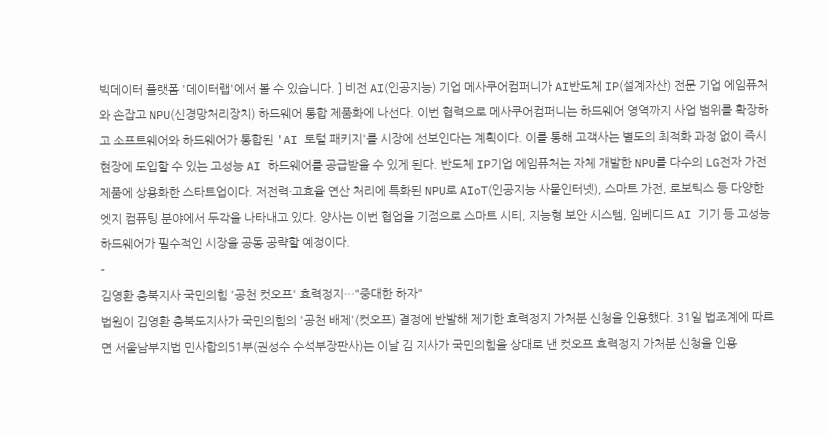빅데이터 플랫폼 '데이터랩'에서 볼 수 있습니다. ] 비전 AI(인공지능) 기업 메사쿠어컴퍼니가 AI반도체 IP(설계자산) 전문 기업 에임퓨처와 손잡고 NPU(신경망처리장치) 하드웨어 통합 제품화에 나선다. 이번 협력으로 메사쿠어컴퍼니는 하드웨어 영역까지 사업 범위를 확장하고 소프트웨어와 하드웨어가 통합된 'AI 토털 패키지'를 시장에 선보인다는 계획이다. 이를 통해 고객사는 별도의 최적화 과정 없이 즉시 현장에 도입할 수 있는 고성능 AI 하드웨어를 공급받을 수 있게 된다. 반도체 IP기업 에임퓨처는 자체 개발한 NPU를 다수의 LG전자 가전제품에 상용화한 스타트업이다. 저전력·고효율 연산 처리에 특화된 NPU로 AIoT(인공지능 사물인터넷), 스마트 가전, 로보틱스 등 다양한 엣지 컴퓨팅 분야에서 두각을 나타내고 있다. 양사는 이번 협업을 기점으로 스마트 시티, 지능형 보안 시스템, 임베디드 AI 기기 등 고성능 하드웨어가 필수적인 시장을 공동 공략할 예정이다.
-
김영환 충북지사 국민의힘 '공천 컷오프' 효력정지…"중대한 하자"
법원이 김영환 충북도지사가 국민의힘의 '공천 배제'(컷오프) 결정에 반발해 제기한 효력정지 가처분 신청을 인용했다. 31일 법조계에 따르면 서울남부지법 민사합의51부(권성수 수석부장판사)는 이날 김 지사가 국민의힘을 상대로 낸 컷오프 효력정지 가처분 신청을 인용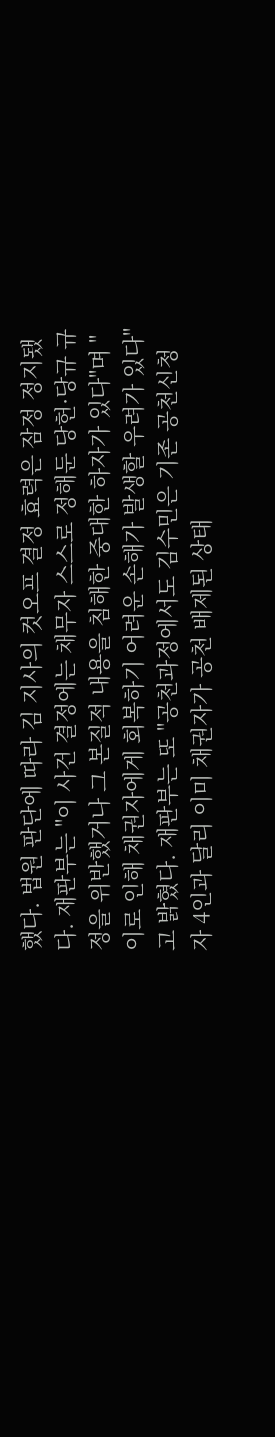했다. 법원 판단에 따라 김 지사의 컷오프 결정 효력은 잠정 정지됐다. 재판부는 "이 사건 결정에는 채무자 스스로 정해둔 당헌·당규 규정을 위반했거나 그 본질적 내용을 침해한 중대한 하자가 있다"며 "이로 인해 채권자에게 회복하기 어려운 손해가 발생할 우려가 있다"고 밝혔다. 재판부는 또 "공천과정에서도 김수민은 기존 공천신청자 4인과 달리 이미 채권자가 공천 배제된 상태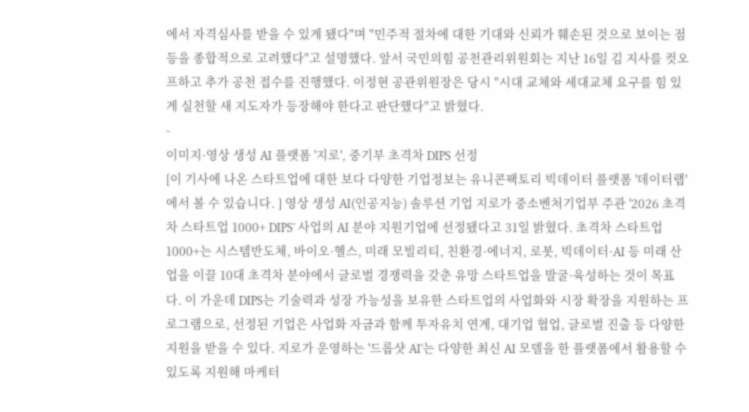에서 자격심사를 받을 수 있게 됐다"며 "민주적 절차에 대한 기대와 신뢰가 훼손된 것으로 보이는 점 등을 종합적으로 고려했다"고 설명했다. 앞서 국민의힘 공천관리위원회는 지난 16일 김 지사를 컷오프하고 추가 공천 접수를 진행했다. 이정현 공관위원장은 당시 "시대 교체와 세대교체 요구를 힘 있게 실천할 새 지도자가 등장해야 한다고 판단했다"고 밝혔다.
-
이미지·영상 생성 AI 플랫폼 '지로', 중기부 초격차 DIPS 선정
[이 기사에 나온 스타트업에 대한 보다 다양한 기업정보는 유니콘팩토리 빅데이터 플랫폼 '데이터랩'에서 볼 수 있습니다. ] 영상 생성 AI(인공지능) 솔루션 기업 지로가 중소벤처기업부 주관 '2026 초격차 스타트업 1000+ DIPS' 사업의 AI 분야 지원기업에 선정됐다고 31일 밝혔다. 초격차 스타트업 1000+는 시스템반도체, 바이오·헬스, 미래 모빌리티, 친환경·에너지, 로봇, 빅데이터·AI 등 미래 산업을 이끌 10대 초격차 분야에서 글로벌 경쟁력을 갖춘 유망 스타트업을 발굴·육성하는 것이 목표다. 이 가운데 DIPS는 기술력과 성장 가능성을 보유한 스타트업의 사업화와 시장 확장을 지원하는 프로그램으로, 선정된 기업은 사업화 자금과 함께 투자유치 연계, 대기업 협업, 글로벌 진출 등 다양한 지원을 받을 수 있다. 지로가 운영하는 '드롭샷 AI'는 다양한 최신 AI 모델을 한 플랫폼에서 활용할 수 있도록 지원해 마케터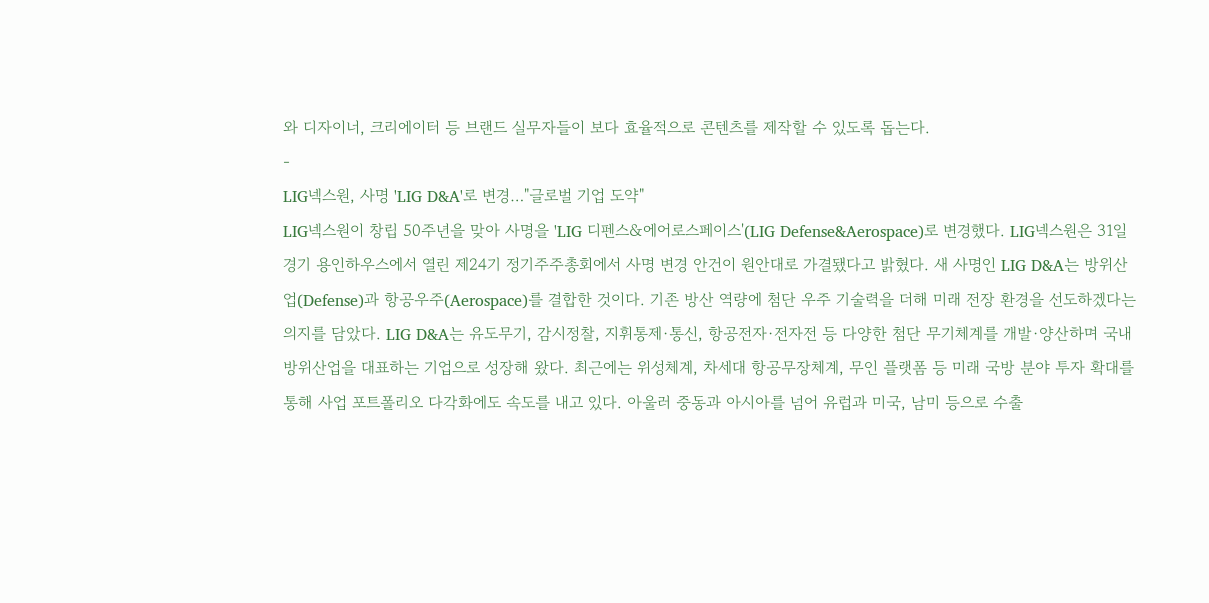와 디자이너, 크리에이터 등 브랜드 실무자들이 보다 효율적으로 콘텐츠를 제작할 수 있도록 돕는다.
-
LIG넥스원, 사명 'LIG D&A'로 변경…"글로벌 기업 도약"
LIG넥스원이 창립 50주년을 맞아 사명을 'LIG 디펜스&에어로스페이스'(LIG Defense&Aerospace)로 변경했다. LIG넥스원은 31일 경기 용인하우스에서 열린 제24기 정기주주총회에서 사명 변경 안건이 원안대로 가결됐다고 밝혔다. 새 사명인 LIG D&A는 방위산업(Defense)과 항공우주(Aerospace)를 결합한 것이다. 기존 방산 역량에 첨단 우주 기술력을 더해 미래 전장 환경을 선도하겠다는 의지를 담았다. LIG D&A는 유도무기, 감시정찰, 지휘통제·통신, 항공전자·전자전 등 다양한 첨단 무기체계를 개발·양산하며 국내 방위산업을 대표하는 기업으로 성장해 왔다. 최근에는 위성체계, 차세대 항공무장체계, 무인 플랫폼 등 미래 국방 분야 투자 확대를 통해 사업 포트폴리오 다각화에도 속도를 내고 있다. 아울러 중동과 아시아를 넘어 유럽과 미국, 남미 등으로 수출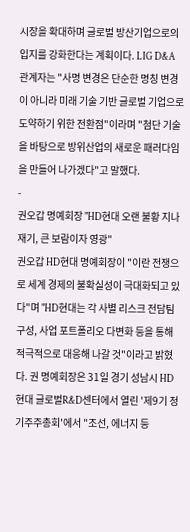시장을 확대하며 글로벌 방산기업으로의 입지를 강화한다는 계획이다. LIG D&A 관계자는 "사명 변경은 단순한 명칭 변경이 아니라 미래 기술 기반 글로벌 기업으로 도약하기 위한 전환점"이라며 "첨단 기술을 바탕으로 방위산업의 새로운 패러다임을 만들어 나가겠다"고 말했다.
-
권오갑 명예회장 "HD현대 오랜 불황 지나 재기, 큰 보람이자 영광"
권오갑 HD현대 명예회장이 "이란 전쟁으로 세계 경제의 불확실성이 극대화되고 있다"며 "HD현대는 각 사별 리스크 전담팀 구성, 사업 포트폴리오 다변화 등을 통해 적극적으로 대응해 나갈 것"이라고 밝혔다. 권 명예회장은 31일 경기 성남시 HD현대 글로벌R&D센터에서 열린 '제9기 정기주주총회'에서 "조선, 에너지 등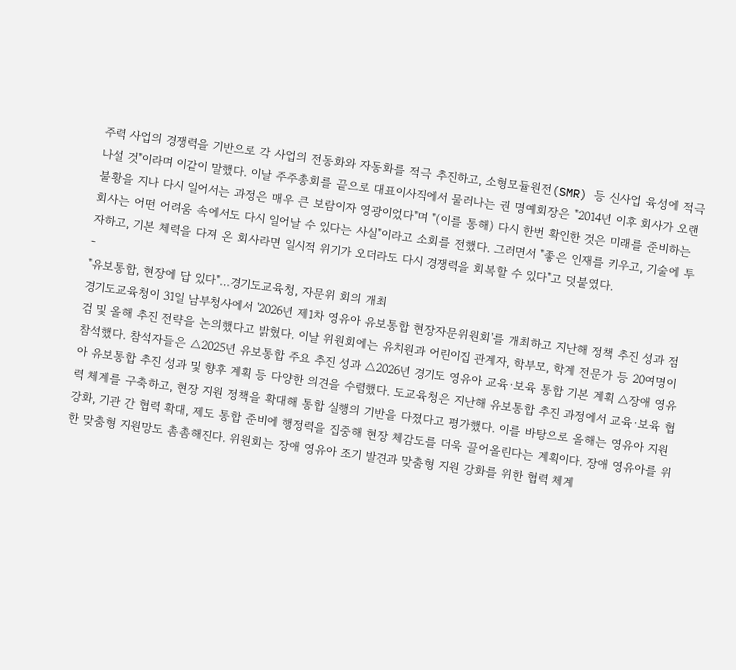주력 사업의 경쟁력을 기반으로 각 사업의 전동화와 자동화를 적극 추진하고, 소형모듈원전(SMR) 등 신사업 육성에 적극 나설 것"이라며 이같이 말했다. 이날 주주총회를 끝으로 대표이사직에서 물러나는 권 명예회장은 "2014년 이후 회사가 오랜 불황을 지나 다시 일어서는 과정은 매우 큰 보람이자 영광이었다"며 "(이를 통해) 다시 한번 확인한 것은 미래를 준비하는 회사는 어떤 어려움 속에서도 다시 일어날 수 있다는 사실"이라고 소회를 전했다. 그러면서 "좋은 인재를 키우고, 기술에 투자하고, 기본 체력을 다져 온 회사라면 일시적 위기가 오더라도 다시 경쟁력을 회복할 수 있다"고 덧붙였다.
-
"유보통합, 현장에 답 있다"…경기도교육청, 자문위 회의 개최
경기도교육청이 31일 남부청사에서 '2026년 제1차 영유아 유보통합 현장자문위원회'를 개최하고 지난해 정책 추진 성과 점검 및 올해 추진 전략을 논의했다고 밝혔다. 이날 위원회에는 유치원과 어린이집 관계자, 학부모, 학계 전문가 등 20여명이 참석했다. 참석자들은 △2025년 유보통합 주요 추진 성과 △2026년 경기도 영유아 교육·보육 통합 기본 계획 △장애 영유아 유보통합 추진 성과 및 향후 계획 등 다양한 의견을 수렴했다. 도교육청은 지난해 유보통합 추진 과정에서 교육·보육 협력 체계를 구축하고, 현장 지원 정책을 확대해 통합 실행의 기반을 다졌다고 평가했다. 이를 바탕으로 올해는 영유아 지원 강화, 기관 간 협력 확대, 제도 통합 준비에 행정력을 집중해 현장 체감도를 더욱 끌어올린다는 계획이다. 장애 영유아를 위한 맞춤형 지원망도 촘촘해진다. 위원회는 장애 영유아 조기 발견과 맞춤형 지원 강화를 위한 협력 체계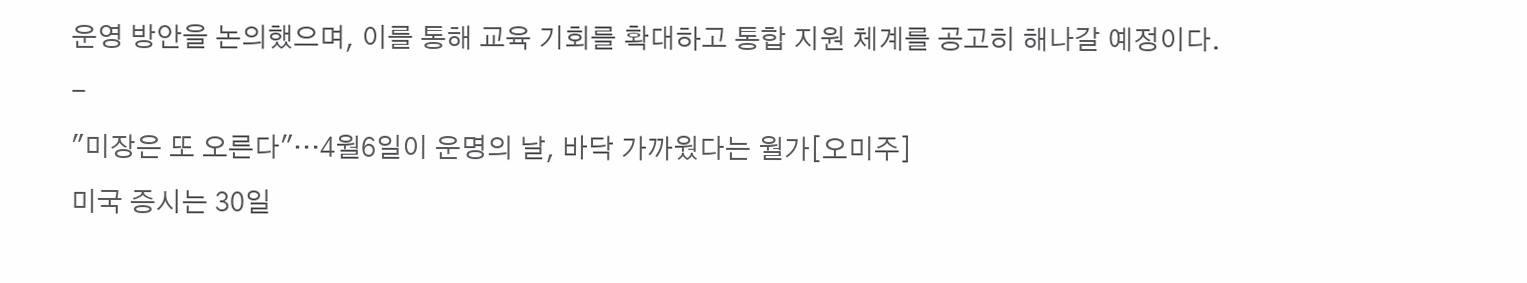운영 방안을 논의했으며, 이를 통해 교육 기회를 확대하고 통합 지원 체계를 공고히 해나갈 예정이다.
-
"미장은 또 오른다"…4월6일이 운명의 날, 바닥 가까웠다는 월가[오미주]
미국 증시는 30일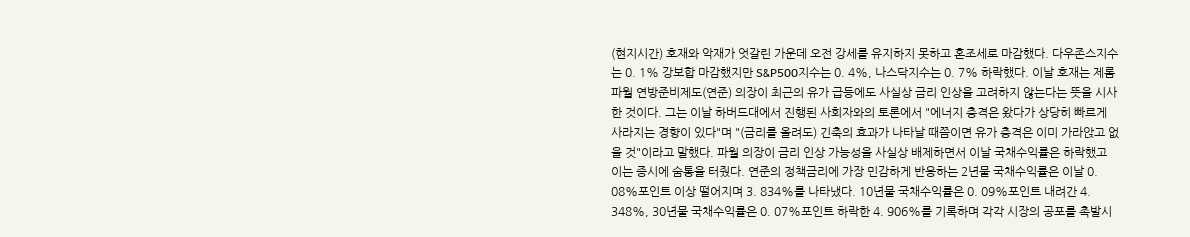(현지시간) 호재와 악재가 엇갈린 가운데 오전 강세를 유지하지 못하고 혼조세로 마감했다. 다우존스지수는 0. 1% 강보합 마감했지만 S&P500지수는 0. 4%, 나스닥지수는 0. 7% 하락했다. 이날 호재는 제롬 파월 연방준비제도(연준) 의장이 최근의 유가 급등에도 사실상 금리 인상을 고려하지 않는다는 뜻을 시사한 것이다. 그는 이날 하버드대에서 진행된 사회자와의 토론에서 "에너지 충격은 왔다가 상당히 빠르게 사라지는 경향이 있다"며 "(금리를 올려도) 긴축의 효과가 나타날 때쯤이면 유가 충격은 이미 가라앉고 없을 것"이라고 말했다. 파월 의장이 금리 인상 가능성을 사실상 배제하면서 이날 국채수익률은 하락했고 이는 증시에 숨통을 터줬다. 연준의 정책금리에 가장 민감하게 반응하는 2년물 국채수익률은 이날 0. 08%포인트 이상 떨어지며 3. 834%를 나타냈다. 10년물 국채수익률은 0. 09%포인트 내려간 4. 348%, 30년물 국채수익률은 0. 07%포인트 하락한 4. 906%를 기록하며 각각 시장의 공포를 촉발시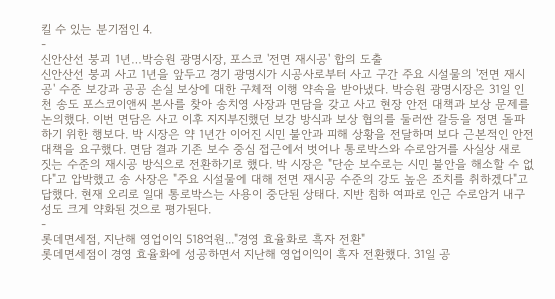킬 수 있는 분기점인 4.
-
신안산선 붕괴 1년…박승원 광명시장, 포스코 '전면 재시공' 합의 도출
신안산선 붕괴 사고 1년을 앞두고 경기 광명시가 시공사로부터 사고 구간 주요 시설물의 '전면 재시공' 수준 보강과 공공 손실 보상에 대한 구체적 이행 약속을 받아냈다. 박승원 광명시장은 31일 인천 송도 포스코이앤씨 본사를 찾아 송치영 사장과 면담을 갖고 사고 현장 안전 대책과 보상 문제를 논의했다. 이번 면담은 사고 이후 지지부진했던 보강 방식과 보상 협의를 둘러싼 갈등을 정면 돌파하기 위한 행보다. 박 시장은 약 1년간 이어진 시민 불안과 피해 상황을 전달하며 보다 근본적인 안전 대책을 요구했다. 면담 결과 기존 보수 중심 접근에서 벗어나 통로박스와 수로암거를 사실상 새로 짓는 수준의 재시공 방식으로 전환하기로 했다. 박 시장은 "단순 보수로는 시민 불안을 해소할 수 없다"고 압박했고 송 사장은 "주요 시설물에 대해 전면 재시공 수준의 강도 높은 조치를 취하겠다"고 답했다. 현재 오리로 일대 통로박스는 사용이 중단된 상태다. 지반 침하 여파로 인근 수로암거 내구성도 크게 약화된 것으로 평가된다.
-
롯데면세점, 지난해 영업이익 518억원..."경영 효율화로 흑자 전환"
롯데면세점이 경영 효율화에 성공하면서 지난해 영업이익이 흑자 전환했다. 31일 공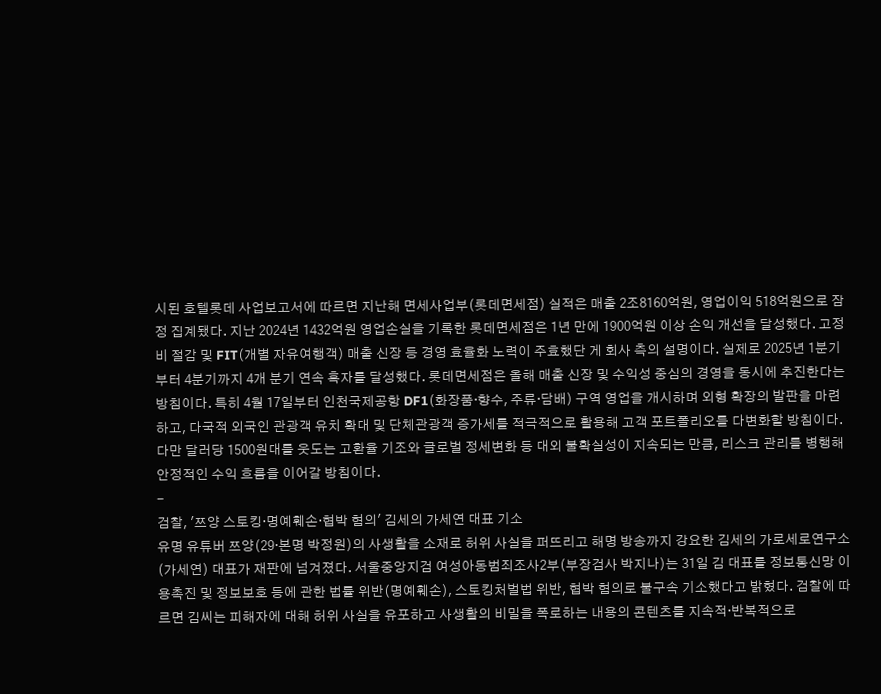시된 호텔롯데 사업보고서에 따르면 지난해 면세사업부(롯데면세점) 실적은 매출 2조8160억원, 영업이익 518억원으로 잠정 집계됐다. 지난 2024년 1432억원 영업손실을 기록한 롯데면세점은 1년 만에 1900억원 이상 손익 개선을 달성했다. 고정비 절감 및 FIT(개별 자유여행객) 매출 신장 등 경영 효율화 노력이 주효했단 게 회사 측의 설명이다. 실제로 2025년 1분기부터 4분기까지 4개 분기 연속 흑자를 달성했다. 롯데면세점은 올해 매출 신장 및 수익성 중심의 경영을 동시에 추진한다는 방침이다. 특히 4월 17일부터 인천국제공항 DF1(화장품·향수, 주류·담배) 구역 영업을 개시하며 외형 확장의 발판을 마련하고, 다국적 외국인 관광객 유치 확대 및 단체관광객 증가세를 적극적으로 활용해 고객 포트폴리오를 다변화할 방침이다. 다만 달러당 1500원대를 웃도는 고환율 기조와 글로벌 정세변화 등 대외 불확실성이 지속되는 만큼, 리스크 관리를 병행해 안정적인 수익 흐름을 이어갈 방침이다.
-
검찰, '쯔양 스토킹·명예훼손·협박 혐의' 김세의 가세연 대표 기소
유명 유튜버 쯔양(29·본명 박정원)의 사생활을 소재로 허위 사실을 퍼뜨리고 해명 방송까지 강요한 김세의 가로세로연구소(가세연) 대표가 재판에 넘겨졌다. 서울중앙지검 여성아동범죄조사2부(부장검사 박지나)는 31일 김 대표를 정보통신망 이용촉진 및 정보보호 등에 관한 법률 위반(명예훼손), 스토킹처벌법 위반, 협박 혐의로 불구속 기소했다고 밝혔다. 검찰에 따르면 김씨는 피해자에 대해 허위 사실을 유포하고 사생활의 비밀을 폭로하는 내용의 콘텐츠를 지속적·반복적으로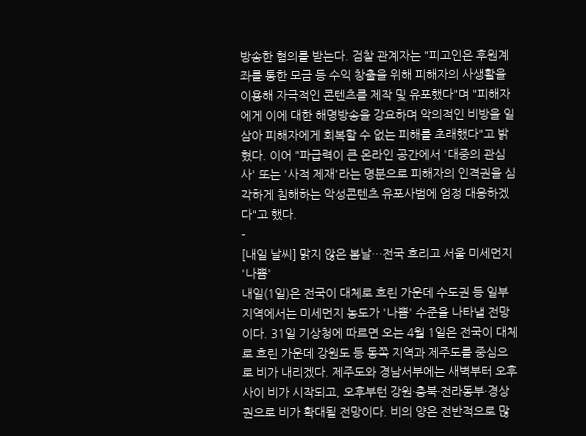방송한 혐의를 받는다. 검찰 관계자는 "피고인은 후원계좌를 통한 모금 등 수익 창출을 위해 피해자의 사생활을 이용해 자극적인 콘텐츠를 제작 및 유포했다"며 "피해자에게 이에 대한 해명방송을 강요하며 악의적인 비방을 일삼아 피해자에게 회복할 수 없는 피해를 초래했다"고 밝혔다. 이어 "파급력이 큰 온라인 공간에서 '대중의 관심사' 또는 '사적 제재'라는 명분으로 피해자의 인격권을 심각하게 침해하는 악성콘텐츠 유포사범에 엄정 대응하겠다"고 했다.
-
[내일 날씨] 맑지 않은 봄날…전국 흐리고 서울 미세먼지 '나쁨'
내일(1일)은 전국이 대체로 흐린 가운데 수도권 등 일부 지역에서는 미세먼지 농도가 '나쁨' 수준을 나타낼 전망이다. 31일 기상청에 따르면 오는 4월 1일은 전국이 대체로 흐린 가운데 강원도 등 동쪽 지역과 제주도를 중심으로 비가 내리겠다. 제주도와 경남서부에는 새벽부터 오후 사이 비가 시작되고, 오후부턴 강원·충북·전라동부·경상권으로 비가 확대될 전망이다. 비의 양은 전반적으로 많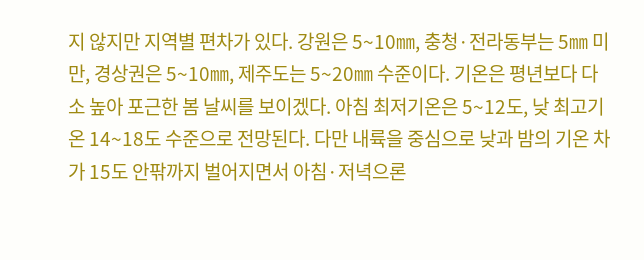지 않지만 지역별 편차가 있다. 강원은 5~10㎜, 충청·전라동부는 5㎜ 미만, 경상권은 5~10㎜, 제주도는 5~20㎜ 수준이다. 기온은 평년보다 다소 높아 포근한 봄 날씨를 보이겠다. 아침 최저기온은 5~12도, 낮 최고기온 14~18도 수준으로 전망된다. 다만 내륙을 중심으로 낮과 밤의 기온 차가 15도 안팎까지 벌어지면서 아침·저녁으론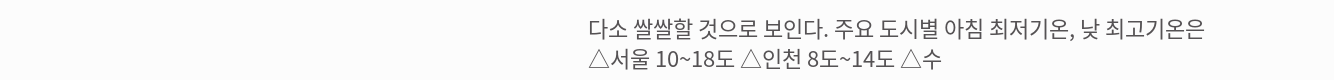다소 쌀쌀할 것으로 보인다. 주요 도시별 아침 최저기온, 낮 최고기온은 △서울 10~18도 △인천 8도~14도 △수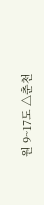원 9~17도 △춘천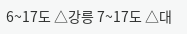6~17도 △강릉 7~17도 △대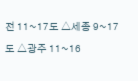전 11~17도 △세종 9~17도 △광주 11~16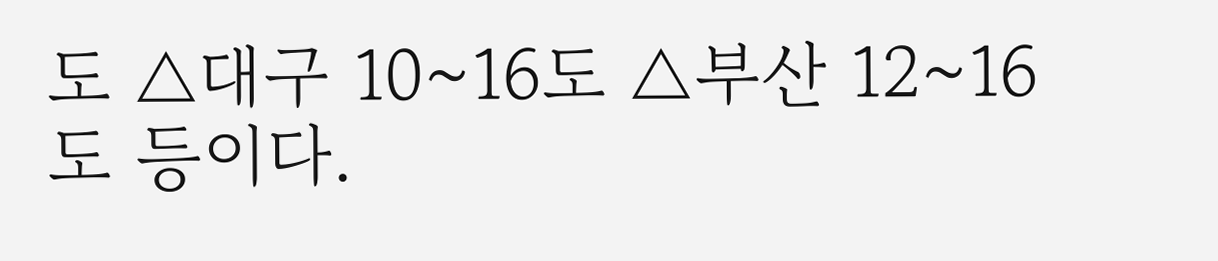도 △대구 10~16도 △부산 12~16도 등이다.